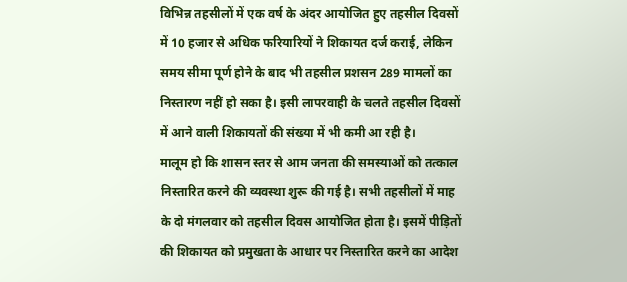विभिन्न तहसीलों में एक वर्ष के अंदर आयोजित हुए तहसील दिवसों में 10 हजार से अधिक फरियारियों ने शिकायत दर्ज कराई, लेकिन समय सीमा पूर्ण होने के बाद भी तहसील प्रशसन 289 मामलों का निस्तारण नहीं हो सका है। इसी लापरवाही के चलते तहसील दिवसों में आने वाली शिकायतों की संख्या में भी कमी आ रही है।
मालूम हो कि शासन स्तर से आम जनता की समस्याओं को तत्काल निस्तारित करने की व्यवस्था शुरू की गई है। सभी तहसीलों में माह के दो मंगलवार को तहसील दिवस आयोजित होता है। इसमें पीड़ितों की शिकायत को प्रमुखता के आधार पर निस्तारित करने का आदेश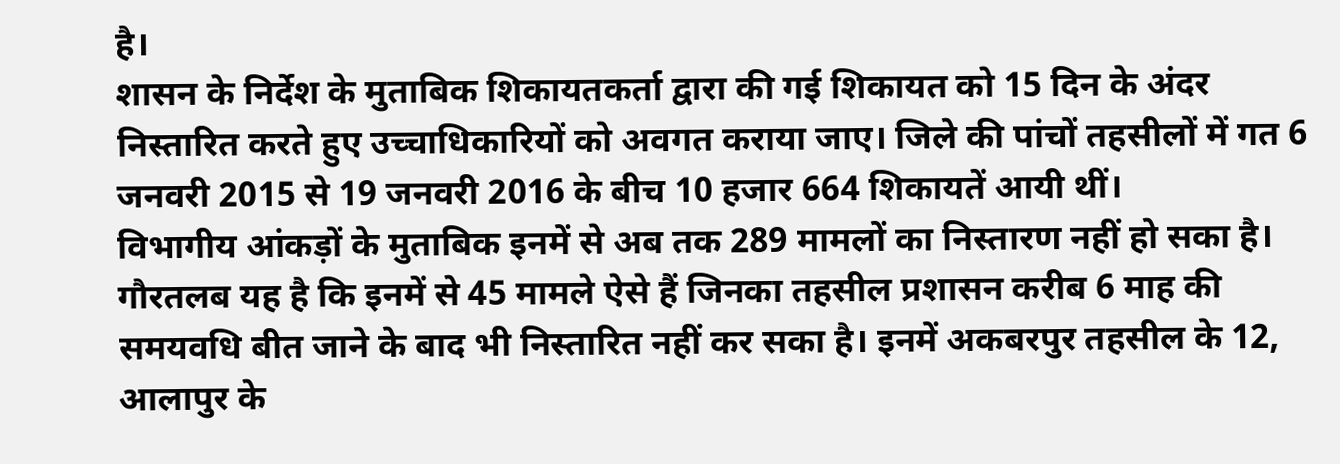है।
शासन के निर्देश के मुताबिक शिकायतकर्ता द्वारा की गई शिकायत को 15 दिन के अंदर निस्तारित करते हुए उच्चाधिकारियों को अवगत कराया जाए। जिले की पांचों तहसीलों में गत 6 जनवरी 2015 से 19 जनवरी 2016 के बीच 10 हजार 664 शिकायतें आयी थीं।
विभागीय आंकड़ों के मुताबिक इनमें से अब तक 289 मामलों का निस्तारण नहीं हो सका है। गौरतलब यह है कि इनमें से 45 मामले ऐसे हैं जिनका तहसील प्रशासन करीब 6 माह की समयवधि बीत जाने के बाद भी निस्तारित नहीं कर सका है। इनमें अकबरपुर तहसील के 12, आलापुर के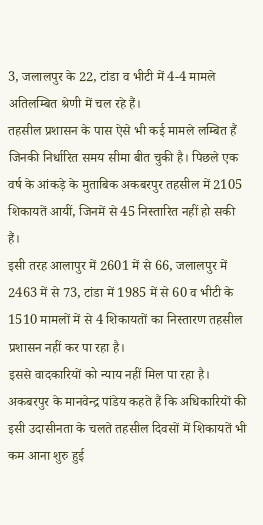3, जलालपुर के 22, टांडा व भीटी में 4-4 मामले अतिलम्बित श्रेणी में चल रहे हैं।
तहसील प्रशासन के पास ऐसे भी कई मामले लम्बित हैं जिनकी निर्धारित समय सीमा बीत चुकी है। पिछले एक वर्ष के आंकड़े के मुताबिक अकबरपुर तहसील में 2105 शिकायतें आयीं, जिनमें से 45 निस्तारित नहीं हो सकी हैं।
इसी तरह आलापुर में 2601 में से 66, जलालपुर में 2463 में से 73, टांडा में 1985 में से 60 व भीटी के 1510 मामलों में से 4 शिकायतों का निस्तारण तहसील प्रशासन नहीं कर पा रहा है।
इससे वादकारियों को न्याय नहीं मिल पा रहा है। अकबरपुर के मानवेन्द्र पांडेय कहते हैं कि अधिकारियों की इसी उदासीनता के चलते तहसील दिवसों में शिकायतें भी कम आना शुरु हुई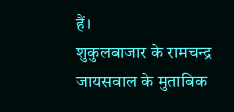हैं।
शुकुलबाजार के रामचन्द्र जायसवाल के मुताबिक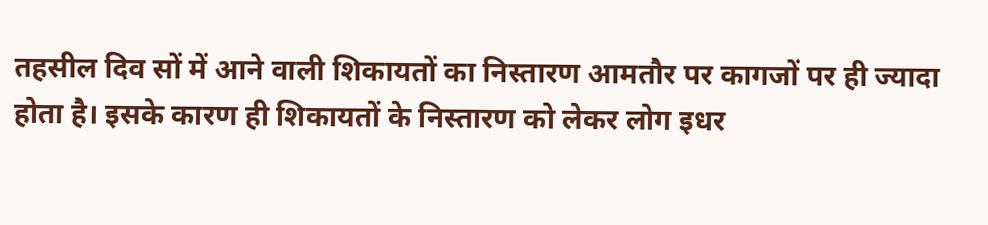तहसील दिव सों में आने वाली शिकायतों का निस्तारण आमतौर पर कागजों पर ही ज्यादा होता है। इसके कारण ही शिकायतों के निस्तारण को लेकर लोग इधर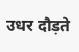उधर दौड़ते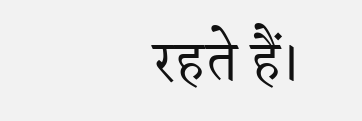रहते हैं।